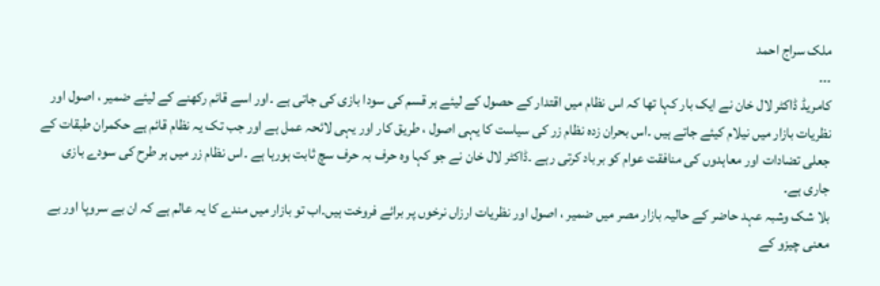ملک سراج احمد
۔۔۔
کامریڈ ڈاکٹر لال خان نے ایک بار کہا تھا کہ اس نظام میں اقتدار کے حصول کے لیئے ہر قسم کی سودا بازی کی جاتی ہے ۔اور اسے قائم رکھنے کے لیئے ضمیر ، اصول اور نظریات بازار میں نیلام کیئے جاتے ہیں ۔اس بحران زدہ نظام زر کی سیاست کا یہی اصول ، طریق کار اور یہی لائحہ عمل ہے اور جب تک یہ نظام قائم ہے حکمران طبقات کے جعلی تضادات اور معاہدوں کی منافقت عوام کو برباد کرتی رہے ۔ڈاکٹر لال خان نے جو کہا وہ حرف بہ حرف سچ ثابت ہورہا ہے ۔اس نظام زر میں ہر طرح کی سودے بازی جاری ہے۔
بلا شک وشبہ عہد حاضر کے حالیہ بازار مصر میں ضمیر ، اصول اور نظریات ارزاں نرخوں پر برائے فروخت ہیں۔اب تو بازار میں مندے کا یہ عالم ہے کہ ان بے سروپا اور بے معنی چیزو کے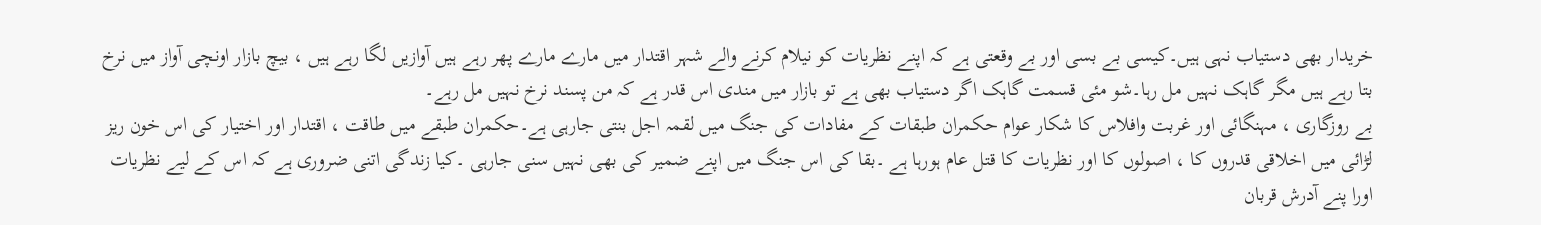خریدار بھی دستیاب نہی ہیں۔کیسی بے بسی اور بے وقعتی ہے کہ اپنے نظریات کو نیلام کرنے والے شہر اقتدار میں مارے مارے پھر رہے ہیں آوازیں لگا رہے ہیں ، بیچ بازار اونچی آواز میں نرخ بتا رہے ہیں مگر گاہک نہیں مل رہا۔شو مئی قسمت گاہک اگر دستیاب بھی ہے تو بازار میں مندی اس قدر ہے کہ من پسند نرخ نہیں مل رہے۔
بے روزگاری ، مہنگائی اور غربت وافلاس کا شکار عوام حکمران طبقات کے مفادات کی جنگ میں لقمہ اجل بنتی جارہی ہے۔حکمران طبقے میں طاقت ، اقتدار اور اختیار کی اس خون ریز لڑائی میں اخلاقی قدروں کا ، اصولوں کا اور نظریات کا قتل عام ہورہا ہے ۔بقا کی اس جنگ میں اپنے ضمیر کی بھی نہیں سنی جارہی ۔کیا زندگی اتنی ضروری ہے کہ اس کے لیے نظریات اورا پنے آدرش قربان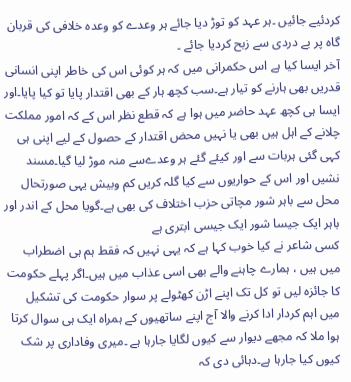کردئیے جائیں ۔ہر عہد کو توڑ دیا جائے ہر وعدے کو وعدہ خلافی کی قربان گاہ پر بے دردی سے زبح کردیا جائے ۔
آخر ایسا کیا ہے اس حکمرانی میں کہ ہر کوئی اس کی خاطر اپنی انسانی قدریں بھی ہارنے کو تیار ہے۔سب کچھ ہار کے بھی اقتدار پایا تو کیا پایا۔اور ایسا ہی کچھ عہد حاضر میں ہوا ہے کہ قطع نظر اس کے کہ امور مملکت چلانے کے اہل ہیں بھی یا نہیں محض اقتدار کے حصول کے لیے اپنی ہی کہی گئی ہربات سے اور کیئے گئے ہر وعدےسے منہ موڑ لیا گیا۔مسند نشیں اور اس کے حواریوں سے کیا گلہ کریں کم وبیش یہی صورتحال محل سے باہر شور مچاتی حزب اختلاف کی بھی ہے۔گویا محل کے اندر اور باہر ایک جیسا شور ایک جیسی ابتری ہے
کسی شاعر نے کیا خوب کہا ہے کہ یہی نہیں کہ فقط ہم ہی اضطراب میں ہیں ، ہمارے چاہنے والے بھی اسی عذاب میں ہیں۔اگر پہلے حکومت کا جائزہ لیں تو کل تک اپنے اڑن کھٹولے پر سوار حکومت کی تشکیل میں اہم کردار ادا کرنے والا آج اپنے ساتھیوں کے ہمراہ ایک ہی سوال کرتا ہوا ملا کہ مجھے دیوار سے کیوں لگایا جارہا ہے ۔میری وفاداری پر شک کیوں کیا جارہا ہے۔دہائی دی کہ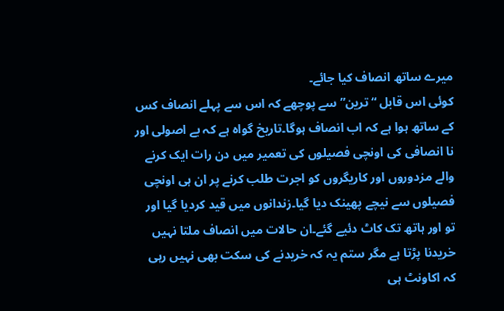میرے ساتھ انصاف کیا جائے۔
کوئی اس قابل “ترین” سے پوچھے کہ اس سے پہلے انصاف کس کے ساتھ ہوا ہے کہ اب انصاف ہوگا۔تاریخ گواہ ہے کہ بے اصولی اور نا انصافی کی اونچی فصیلوں کی تعمیر میں دن رات ایک کرنے والے مزدوروں اور کاریگروں کو اجرت طلب کرنے پر ان ہی اونچی فصیلوں سے نیچے پھینک دیا گیا۔زندانوں میں قید کردیا گیا اور تو اور ہاتھ تک کاٹ دئیے گئے۔ان حالات میں انصاف ملتا نہیں خریدنا پڑتا ہے مگر ستم یہ کہ خریدنے کی سکت بھی نہیں رہی کہ اکاونٹ ہی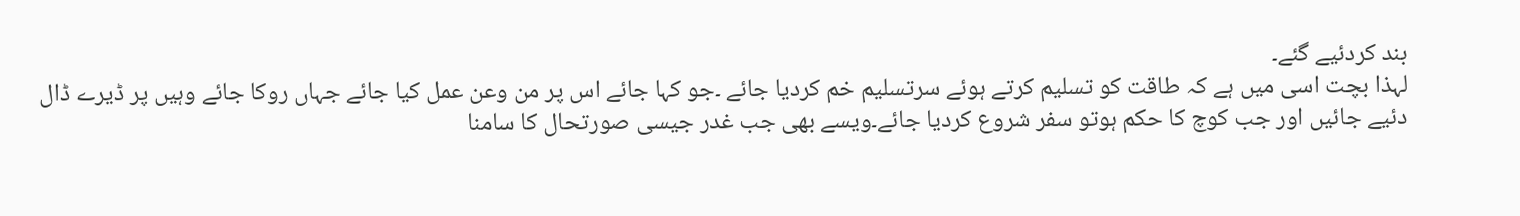بند کردئیے گئے۔
لہذا بچت اسی میں ہے کہ طاقت کو تسلیم کرتے ہوئے سرتسلیم خم کردیا جائے ۔جو کہا جائے اس پر من وعن عمل کیا جائے جہاں روکا جائے وہیں پر ڈیرے ڈال دئیے جائیں اور جب کوچ کا حکم ہوتو سفر شروع کردیا جائے۔ویسے بھی جب غدر جیسی صورتحال کا سامنا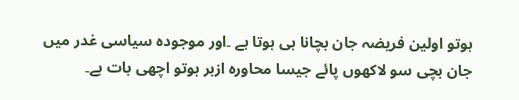ہوتو اولین فریضہ جان بچانا ہی ہوتا ہے ۔اور موجودہ سیاسی غدر میں جان بچی سو لاکھوں پائے جیسا محاورہ ازبر ہوتو اچھی بات ہے۔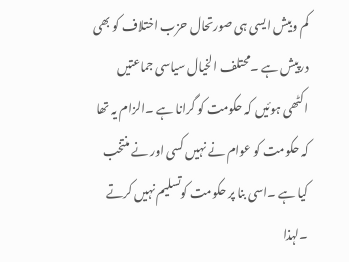کم وبیش ایسی ہی صورتحال حزب اختلاف کو بھی درپیش ہے ۔محتلف الخیال سیاسی جماعتیں اکٹھی ہوئیں کہ حکومت کو گرانا ہے ۔الزام یہ تھا کہ حکومت کو عوام نے نہیں کسی اور نے منتخب کیا ہے ۔اسی بنا پر حکومت کوتسلیم نہیں کرتے ۔لہذا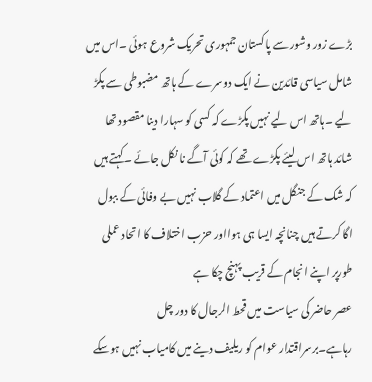بڑے زور وشور سے پاکستان جمہوری تحریک شروع ہوئی ۔اس میں شامل سیاسی قائدین نے ایک دوسرے کے ہاتھ مضبوطی سے پکڑ لیے ۔ہاتھ اس لیے نہیں پکڑے کہ کسی کو سہارا دینا مقصود تھا شائد ہاتھ اس لیئے پکڑے تھے کہ کوئی آگے نا نکل جائے ۔کہتے ہیں کہ شک کے جنگل میں اعتماد کے گلاب نہیں بے وفائی کے ببول اگا کرتے ہیں چنانچہ ایسا ہی ہوااور حزب اختلاف کا اتحاد عملی طورپر اپنے انجام کے قریب پہنچ چکا ہے
عصر حاضر کی سیاست میں قحط الرجال کا دور چل رہاہے۔برسراقتدار عوام کو ریلیف دینے میں کامیاب نہیں ہوسکے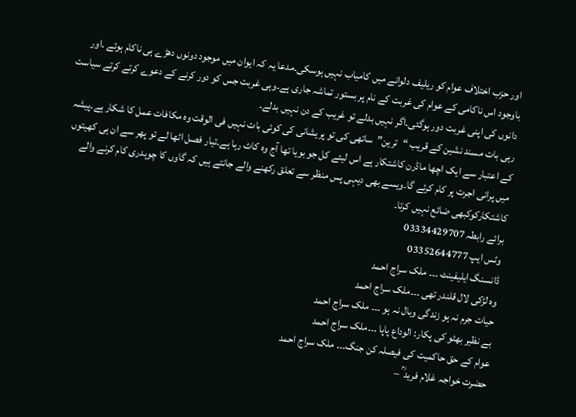اور حزب اختلاف عوام کو ریلیف دلوانے میں کامیاب نہیں ہوسکی۔مدعا یہ کہ ایوان میں موجود دونوں دھڑے ہی ناکام ہوئے ۔اور باوجود اس ناکامی کے عوام کی غربت کے نام پر بستور تماشہ جاری ہے۔وہی غربت جس کو دور کرنے کے دعوے کرتے کرتے سیاست دانوں کی اپنی غربت دور ہوگئی۔اگر نہیں بدلے تو غریب کے دن نہیں بدلے۔
رہی بات مسند نشین کے قریب “ترین”ساتھی کی تو پریشانی کی کوئی بات نہیں فی الوقت وہ مکافات عمل کا شکار ہے۔پیشہ کے اعتبار سے ایک اچھا ماڈرن کاشتکار ہے اس لیئے کل جو بویا تھا آج وہ کاٹ رہا ہے۔تیار فصل اٹھا لے تو پھر سے ان ہی کھیتوں میں پرانی اجرت پر کام کرئے گا۔ویسے بھی دیہی پس منظر سے تعلق رکھنے والے جانتے ہیں کہ گاوں کا چوہدری کام کرنے والے کاشتکارکوکبھی ضائع نہیں کرتا۔
برائے رابطہ 03334429707
وٹس ایپ 03352644777
ڈانسنگ ایلیفینٹ ۔۔۔ ملک سراج احمد
وہ لڑکی لال قلندر تھی ۔۔۔ملک سراج احمد
حیات جرم نہ ہو زندگی وبال نہ ہو ۔۔۔ ملک سراج احمد
بے نظیر بھٹو کی پکار: الوداع پاپا ۔۔۔ملک سراج احمد
عوام کے حق حاکمیت کی فیصلہ کن جنگ۔۔۔ ملک سراج احمد
حضرت خواجہ غلام فرید ؒ –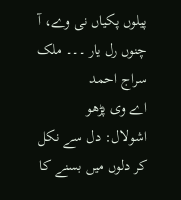پیلوں پکیاں نی وے، آ چنوں رل یار ۔۔۔ ملک سراج احمد
اے وی پڑھو
اشولال: دل سے نکل کر دلوں میں بسنے کا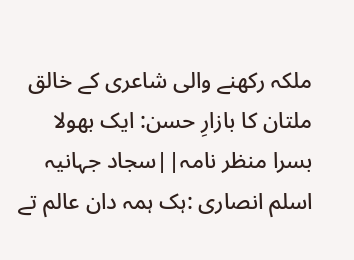ملکہ رکھنے والی شاعری کے خالق
ملتان کا بازارِ حسن: ایک بھولا بسرا منظر نامہ||سجاد جہانیہ
اسلم انصاری :ہک ہمہ دان عالم تے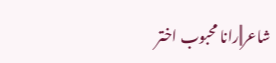شاعر||رانا محبوب اختر